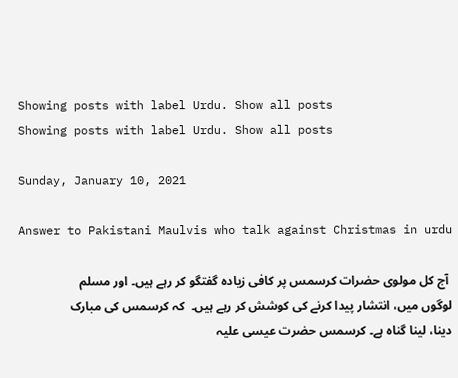Showing posts with label Urdu. Show all posts
Showing posts with label Urdu. Show all posts

Sunday, January 10, 2021

Answer to Pakistani Maulvis who talk against Christmas in urdu

 آج کل مولوی حضرات کرسمس پر کافی زیادہ گفتگو کر رہے ہیں۔ اور مسلم لوگوں میں، انتشار پیدا کرنے کی کوشش کر رہے ہیں۔  کہ کرسمس کی مبارک دینا، لینا گناہ ہے۔ کرسمس حضرت عیسی علیہ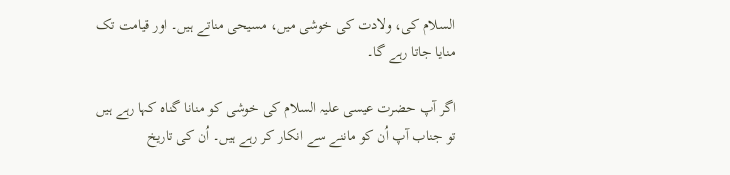السلام کی، ولادت کی خوشی میں، مسیحی مناتے ہیں۔ اور قیامت تک منایا جاتا رہے گا۔

اگر آپ حضرت عیسی علیہ السلام کی خوشی کو منانا گناہ کہا رہے ہیں تو جناب آپ اُن کو ماننے سے انکار کر رہے ہیں۔ اُن کی تاریخ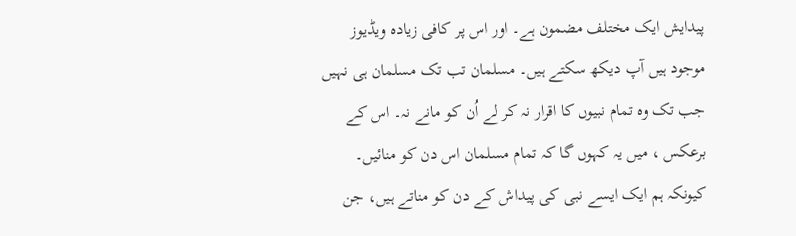پیدایش ایک مختلف مضمون ہے۔ اور اس پر کافی زیادہ ویڈیوز موجود ہیں آپ دیکھ سکتے ہیں۔ مسلمان تب تک مسلمان ہی نہیں جب تک وہ تمام نبیوں کا اقرار نہ کر لے اُن کو مانے نہ۔ اس کے برعکس ، میں یہ کہوں گا کہ تمام مسلمان اس دن کو منائیں۔ کیونکہ ہم ایک ایسے نبی کی پیداش کے دن کو مناتے ہیں، جن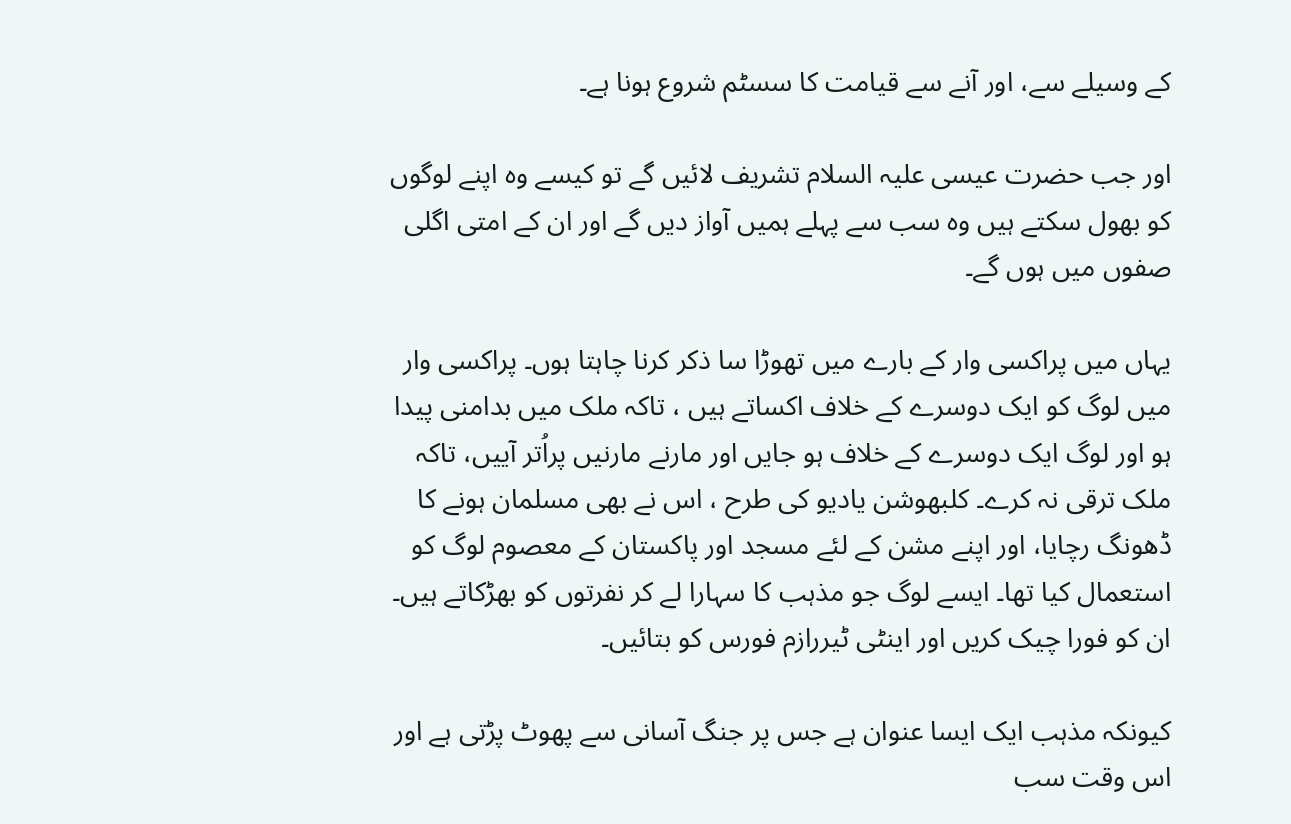کے وسیلے سے، اور آنے سے قیامت کا سسٹم شروع ہونا ہے۔

اور جب حضرت عیسی علیہ السلام تشریف لائیں گے تو کیسے وہ اپنے لوگوں کو بھول سکتے ہیں وہ سب سے پہلے ہمیں آواز دیں گے اور ان کے امتی اگلی صفوں میں ہوں گے۔

یہاں میں پراکسی وار کے بارے میں تھوڑا سا ذکر کرنا چاہتا ہوں۔ پراکسی وار میں لوگ کو ایک دوسرے کے خلاف اکساتے ہیں ، تاکہ ملک میں بدامنی پیدا ہو اور لوگ ایک دوسرے کے خلاف ہو جایں اور مارنے مارنیں پراُتر آییں، تاکہ ملک ترقی نہ کرے۔ کلبھوشن یادیو کی طرح ، اس نے بھی مسلمان ہونے کا ڈھونگ رچایا، اور اپنے مشن کے لئے مسجد اور پاکستان کے معصوم لوگ کو استعمال کیا تھا۔ ایسے لوگ جو مذہب کا سہارا لے کر نفرتوں کو بھڑکاتے ہیں۔ ان کو فورا چیک کریں اور اینٹی ٹیررازم فورس کو بتائیں۔

کیونکہ مذہب ایک ایسا عنوان ہے جس پر جنگ آسانی سے پھوٹ پڑتی ہے اور اس وقت سب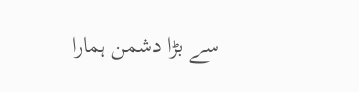سے بڑا دشمن ہمارا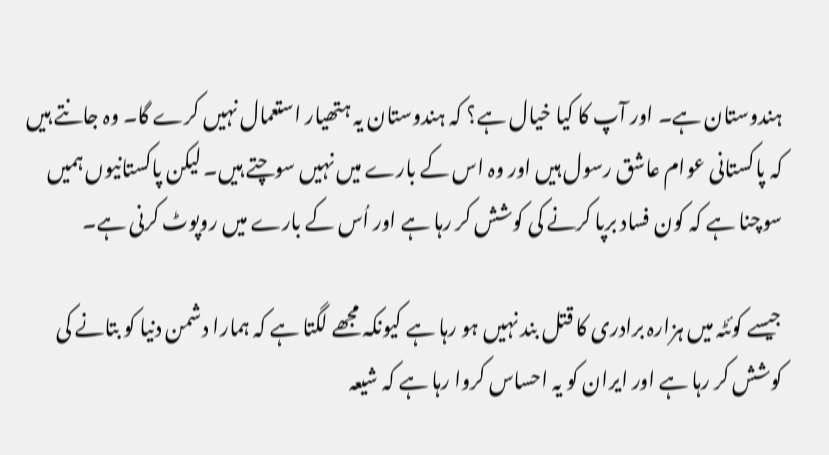ہندوستان ہے۔ اور آپ کا کیا خیال ہے؟ کہ ہندوستان یہ ہتھیار استعمال نہیں کرے گا۔ وہ جانتے ہیں کہ پاکستانی عوام عاشق رسول ہیں اور وہ اس کے بارے میں نہیں سوچتے ہیں۔ لیکن پاکستانیوں ہمیں سوچنا ہے کہ کون فساد برپا کرنے کی کوشش کر رہا ہے اور اُس کے بارے میں روپوٹ کرنی ہے۔

جیسے کوئٹہ میں ہزارہ برادری کا قتل بند نہیں ہو رہا ہے کیونکہ مجھے لگتا ہے کہ ہمارا دشمن دنیا کو بتانے کی کوشش کر رہا ہے اور ایران کو یہ احساس کروا رہا ہے کہ شیعہ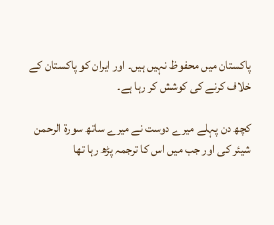پاکستان میں محفوظ نہیں ہیں۔ اور ایران کو پاکستان کے خلاف کرنے کی کوشش کر رہا ہے۔

کچھ دن پہلے میرے دوست نے میرے ساتھ سورۃ الرحمن شیئر کی اور جب میں اس کا ترجمہ پڑھ رہا تھا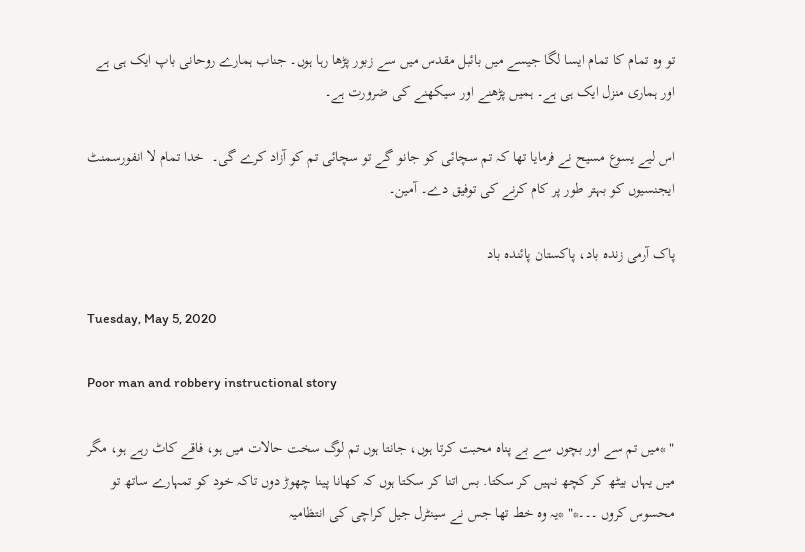تو وہ تمام کا تمام ایسا لگا جیسے میں بائبل مقدس میں سے زبور پڑھا رہا ہوں۔ جناب ہمارے روحانی باپ ایک ہی ہے اور ہماری منزل ایک ہی ہے۔ ہمیں پڑھنے اور سیکھنے کی ضرورت ہے۔

اس لیے یسوع مسیح نے فرمایا تھا کہ تم سچائی کو جانو گے تو سچائی تم کو آزاد کرے گی۔  خدا تمام لا انفورسمنٹ ایجنسیوں کو بہتر طور پر کام کرنے کی توفیق دے۔ آمین۔

پاک آرمی زندہ باد، پاکستان پائندہ باد

Tuesday, May 5, 2020

Poor man and robbery instructional story

" *میں تم سے اور بچوں سے بے پناہ محبت کرتا ہوں، جانتا ہوں تم لوگ سخت حالات میں ہو، فاقے کاٹ رہے ہو، مگر میں یہاں بیٹھ کر کچھ نہیں کر سکتا. بس اتنا کر سکتا ہوں کہ کھانا پینا چھوڑ دوں تاکہ خود کو تمہارے ساتھ تو محسوس کروں ۔۔۔*" *یہ وہ خط تھا جس نے سینٹرل جیل کراچی کی انتظامیہ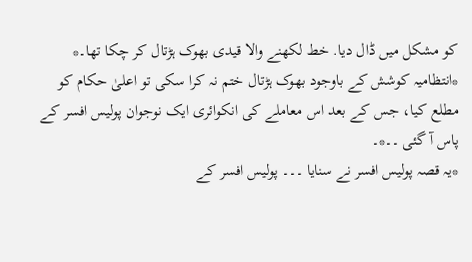کو مشکل میں ڈال دیا. خط لکھنے والا قیدی بھوک ہڑتال کر چکا تھا۔* *انتظامیہ کوشش کے باوجود بھوک ہڑتال ختم نہ کرا سکی تو اعلیٰ حکام کو مطلع کیا، جس کے بعد اس معاملے کی انکوائری ایک نوجوان پولیس افسر کے پاس آ گئی ۔۔*۔
*یہ قصہ پولیس افسر نے سنایا ۔۔۔ پولیس افسر کے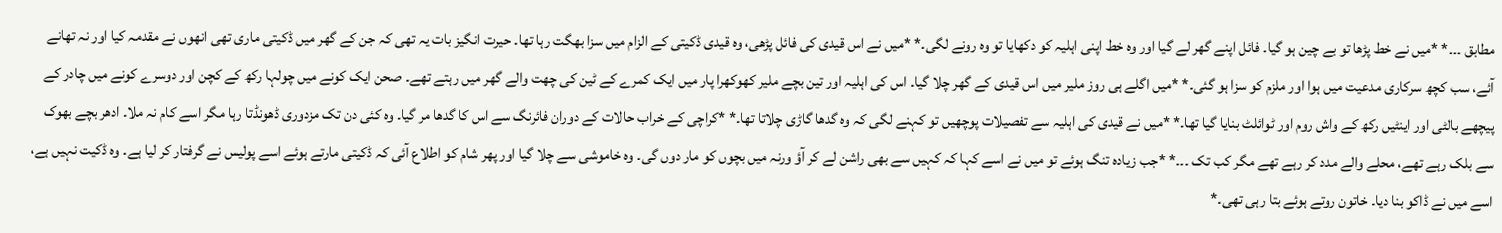مطابق ۔۔۔* *میں نے خط پڑھا تو بے چین ہو گیا۔ فائل اپنے گھر لے گیا اور وہ خط اپنی اہلیہ کو دکھایا تو وہ رونے لگی۔* *میں نے اس قیدی کی فائل پڑھی، وہ قیدی ڈکیتی کے الزام میں سزا بھگت رہا تھا۔ حیرت انگیز بات یہ تھی کہ جن کے گھر میں ڈکیتی ماری تھی انھوں نے مقدمہ کیا اور نہ تھانے آئے، سب کچھ سرکاری مدعیت میں ہوا اور ملزم کو سزا ہو گئی۔* *میں اگلے ہی روز ملیر میں اس قیدی کے گھر چلا گیا۔ اس کی اہلیہ اور تین بچے ملیر کھوکھرا پار میں ایک کمرے کے ٹین کی چھت والے گھر میں رہتے تھے۔ صحن ایک کونے میں چولہا رکھ کے کچن اور دوسرے کونے میں چادر کے پیچھے بالٹی اور اینٹیں رکھ کے واش روم اور ٹوائلٹ بنایا گیا تھا۔* *میں نے قیدی کی اہلیہ سے تفصیلات پوچھیں تو کہنے لگی کہ وہ گدھا گاڑی چلاتا تھا۔* *کراچی کے خراب حالات کے دوران فائرنگ سے اس کا گدھا مر گیا۔ وہ کئی دن تک مزدوری ڈھونڈتا رہا مگر اسے کام نہ ملا۔ ادھر بچے بھوک سے بلک رہے تھے، محلے والے مدد کر رہے تھے مگر کب تک ۔۔۔* *جب زیادہ تنگ ہوئے تو میں نے اسے کہا کہ کہیں سے بھی راشن لے کر آؤ ورنہ میں بچوں کو مار دوں گی۔ وہ خاموشی سے چلا گیا اور پھر شام کو اطلاع آئی کہ ڈکیتی مارتے ہوئے اسے پولیس نے گرفتار کر لیا ہے۔ وہ ڈکیت نہیں ہے، اسے میں نے ڈاکو بنا دیا۔ خاتون روتے ہوئے بتا رہی تھی۔*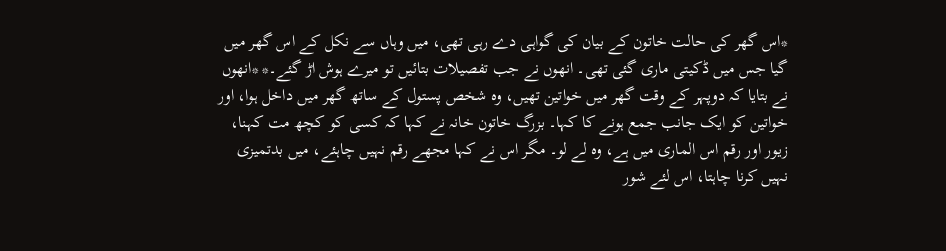*اس گھر کی حالت خاتون کے بیان کی گواہی دے رہی تھی، میں وہاں سے نکل کے اس گھر میں گیا جس میں ڈکیتی ماری گئی تھی۔ انھوں نے جب تفصیلات بتائیں تو میرے ہوش اڑ گئے۔* *انھوں نے بتایا کہ دوپہر کے وقت گھر میں خواتین تھیں، وہ شخص پستول کے ساتھ گھر میں داخل ہوا، اور خواتین کو ایک جانب جمع ہونے کا کہا۔ بزرگ خاتون خانہ نے کہا کہ کسی کو کچھ مت کہنا، زیور اور رقم اس الماری میں ہے، وہ لے لو۔ مگر اس نے کہا مجھے رقم نہیں چاہئے، میں بدتمیزی نہیں کرنا چاہتا، اس لئے شور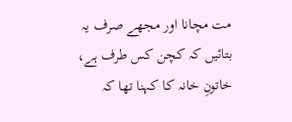مت مچانا اور مجھے صرف یہ بتائیں کہ کچن کس طرف ہے، خاتونِ خانہ کا کہنا تھا کہ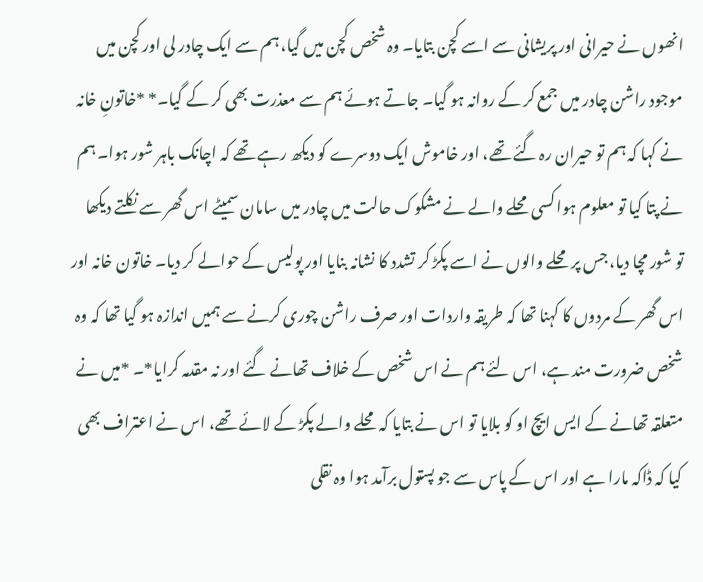انھوں نے حیرانی اور پریشانی سے اسے کچن بتایا۔ وہ شخص کچن میں گیا، ہم سے ایک چادر لی اور کچن میں موجود راشن چادر میں جمع کر کے روانہ ہو گیا۔ جاتے ہوئے ہم سے معذرت بھی کر کے گیا۔* *خاتونِ خانہ نے کہا کہ ہم تو حیران رہ گئے تھے، اور خاموش ایک دوسرے کو دیکھ رہے تھے کہ اچانک باہر شور ہوا۔ ہم نے پتا کیا تو معلوم ہوا کسی محلے والے نے مشکوک حالت میں چادر میں سامان سمیٹے اس گھر سے نکلتے دیکھا تو شور مچا دیا، جس پر محلے والوں نے اسے پکڑ کر تشدد کا نشانہ بنایا اور پولیس کے حوالے کر دیا۔ خاتون خانہ اور اس گھر کے مردوں کا کہنا تھا کہ طریقہ واردات اور صرف راشن چوری کرنے سے ہمیں اندازہ ہو گیا تھا کہ وہ شخص ضرورت مند ہے، اس لئے ہم نے اس شخص کے خلاف تھانے گئے اور نہ مقدمہ کرایا*۔ *میں نے متعلقہ تھانے کے ایس ایچ او کو بلایا تو اس نے بتایا کہ محلے والے پکڑ کے لائے تھے، اس نے اعتراف بھی کیا کہ ڈاکہ مارا ہے اور اس کے پاس سے جو پستول برآمد ہوا وہ نقلی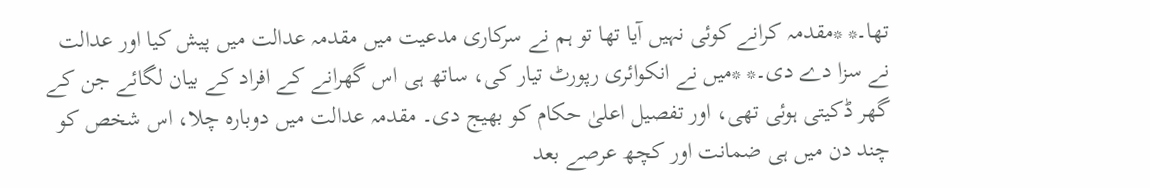تھا۔* *مقدمہ کرانے کوئی نہیں آیا تھا تو ہم نے سرکاری مدعیت میں مقدمہ عدالت میں پیش کیا اور عدالت نے سزا دے دی۔* *میں نے انکوائری رپورٹ تیار کی، ساتھ ہی اس گھرانے کے افراد کے بیان لگائے جن کے گھر ڈکیتی ہوئی تھی، اور تفصیل اعلیٰ حکام کو بھیج دی۔ مقدمہ عدالت میں دوبارہ چلا، اس شخص کو چند دن میں ہی ضمانت اور کچھ عرصے بعد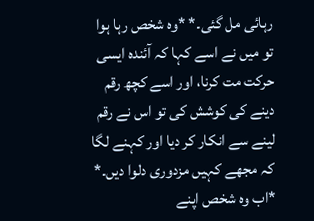رہائی مل گئی۔* *وہ شخص رہا ہوا تو میں نے اسے کہا کہ آئندہ ایسی حرکت مت کرنا، اور اسے کچھ رقم دینے کی کوشش کی تو اس نے رقم لینے سے انکار کر دیا اور کہنے لگا کہ مجھے کہیں مزدوری دلوا دیں۔* *اب وہ شخص اپنے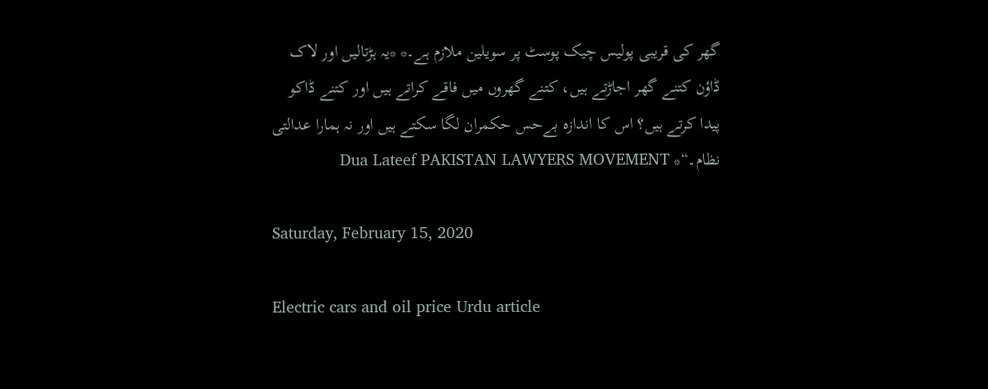گھر کی قریبی پولیس چیک پوسٹ پر سویلین ملازم ہے۔* *یہ ہڑتالیں اور لاک ڈاؤن کتنے گھر اجاڑتے ہیں، کتنے گھروں میں فاقے کراتے ہیں اور کتنے ڈاکو پیدا کرتے ہیں؟ اس کا اندازہ بےحس حکمران لگا سکتے ہیں اور نہ ہمارا عدالتی نظام۔“* Dua Lateef PAKISTAN LAWYERS MOVEMENT

Saturday, February 15, 2020

Electric cars and oil price Urdu article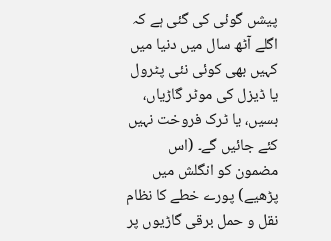پیشں گوئی کی گئی ہے کہ اگلے آٹھ سال میں دنیا میں کہیں بھی کوئی نئی پٹرول یا ڈیزل کی موٹر گاڑیاں، بسیں، یا ٹرک فروخت نہیں کئے جائیں گے۔ (اس مضمون کو انگلش میں پڑھیے) پورے خطے کا نظام نقل و حمل برقی گاڑیوں پر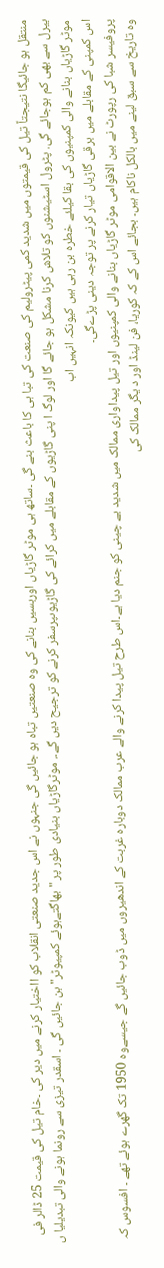منتقل ہو جائیگا نتیجتاً تیل کی قیمتوں میں شدید کمی پیٹرولیم کی صنعت کی تبا ہی کا باعث بنے گی ۔ساتھ ہی موٹر گاڑیاں اوربسیں بنانے کی وہ صنعتیں تباہ ہو جائیں گی جنہوں نے اس جدید صنعتی انقلاب کو ااختیار کرنے میں دیر کی ۔خام تیل کی قیمت 25 ڈالر فی بیرل سے بھی کم ہوجائے گی. پٹرول اسٹیشنوں کو تلاش کرنا مشکل ہو جائے گا اور لوگ ا پنی گاڑیوں کے مقابلے میں کرائے کی گاڑیوںپرسفر کرنے کو ترجیح دیں گے۔. موٹرگاڑیاں بنیادی طور پر "بھاگتےہوئے کمپیوٹر" بن جائیں گی ۔ اسقدر تیزی سے رونما ہونے والی تبدیلیا ں موٹر گاڑیاں بنانے والی کمپنیوں کی بقا کیلئے خطرہ بن رہی ہیں کیونکہ انہیں اب
اس کمپنی کے مقابلے میں برقی گاڑیاں تیار کرنے پر توجہ دینی پڑےگی۔
پروفیسر شبا کی رپورٹ نے بین الاقوامی موٹر گاڑیاں بنانے والی کمپنیوں اور تیل پیداواری ممالک میں شدید بے چینی کو جنم دیا ہے۔اس طرح تیل پیدا کرنے والے عرب ممالک دوبارہ غربت کے اندھیروں میں ڈوب جائیں گے جیسےوہ 1950 تک گھرے ہوئے تھے ۔ افسوس کہ وہ تاریخ سے سبق لینے میں بالکل ناکام ہیں۔ بجائے اس کے کہ کوریا، فن لینڈ اور د یگر ممالک کی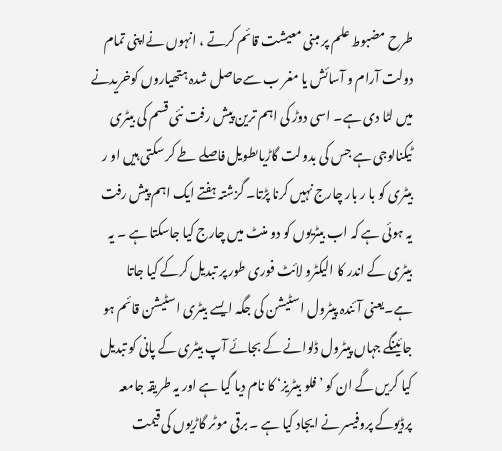طرح مضبوط علم پر مبنی معیشت قائم کرتے ، انہوں نےاپنی تمام دولت آرام و آسائش یا مغر ب سےحاصل شدہ ہتھیاروں کوخریدنے میں لٹا دی ہے۔ اسی دوڑ کی اہم ترین پیش رفت نئی قسم کی بیٹری ٹیکنالوجی ہے جس کی بدولت گاڑیاںطویل فاصلے طے کر سکتی ہیں او ر بیٹری کو با ر بار چارج نہیں کرنا پڑتا۔ گزشتہ ہفتے ایک اہم پیش رفت یہ ہوئی ہے کہ اب بیٹریوں کو دو منٹ میں چارج کیا جاسکتا ہے ۔ یہ بیٹری کے اندر کا الیکٹرو لائٹ فوری طور پر تبدیل کرکے کیا جاتا ہے۔یعنی آئندہ پیٹرول اسٹیشن کی جگہ ایسے بیٹری اسٹیشن قائم ہو جائینگے جہاں پیٹرول ڈلوانے کے بجائے آپ بیٹری کے پانی کو تبدیل کیا کریں گے ان کو ’فلو بیٹریز‘ کا نام دیا گیا ہے اور یہ طریقہ جامعہ پرڈیوکے پروفیسر نے ایجاد کیا ہے ۔ برقی موٹر گاڑیوں کی قیمت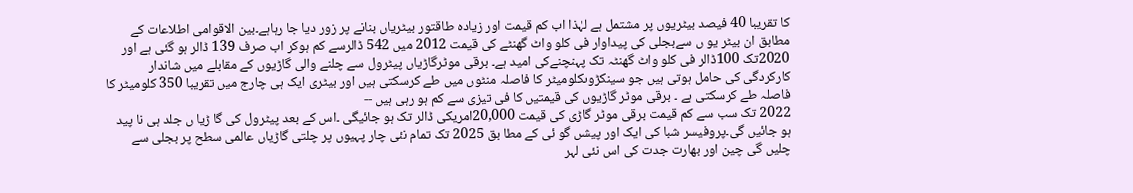کا تقریبا 40 فیصد بیٹریوں پر مشتمل ہے لہٰذا اب کم قیمت اور زیادہ طاقتور بیٹریاں بنانے پر زور دیا جا رہاہے۔بین الاقوامی اطلاعات کے مطابق ان بیٹر یو ں سےبجلی کی پیداوار فی کلو واٹ گھنٹے کی قیمت 2012 میں 542 ڈالرسے کم ہوکر اب صرف 139 ڈالر ہو گئی ہے اور 2020تک 100ڈالر فی کلو واٹ گھنٹہ تک پہنچنےکی امید ہے۔ برقی موٹرگاڑیاں پیٹرول سے چلنے والی گاڑیوں کے مقابلے میں شاندار کارکردگی کی حامل ہوتی ہیں جو سینکڑوںکلومیٹر کا فاصلہ منٹوں میں طے کرسکتی ہیں اور بیٹری ایک ہی چارج میں تقریبا 350 کلومیٹر کا فاصلہ طے کرسکتی ہے ۔ برقی موٹر گاڑیوں کی قیمتیں کا فی تیزی سے کم ہو رہی ہیں --
2022 تک سب سے کم قیمت برقی موٹر گاڑی کی قیمت 20,000امریکی ڈالر تک ہو جائیگی ۔اس کے بعد پیٹرول کی گا ڑیا ں جلد ہی نا پید ہو جائیں گی۔پروفیسر شبا کی ایک اور پیشں گو ئی کے مطا بق 2025 تک تمام نئی چار پہیوں پر چلتی گاڑیاں عالمی سطح پر بجلی سے چلیں گی چین اور بھارت جدت کی اس نئی لہر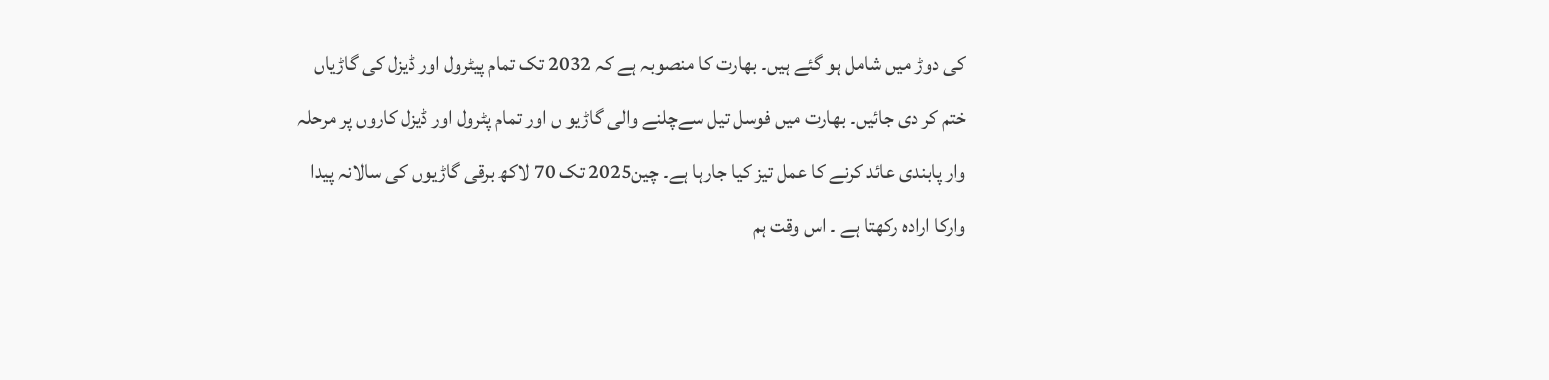کی دوڑ میں شامل ہو گئے ہیں۔ بھارت کا منصوبہ ہے کہ 2032 تک تمام پیٹرول اور ڈیزل کی گاڑیاں ختم کر دی جائیں۔ بھارت میں فوسل تیل سےچلنے والی گاڑیو ں اور تمام پٹرول اور ڈیزل کاروں پر مرحلہ وار پابندی عائد کرنے کا عمل تیز کیا جارہا ہے۔ چین2025 تک 70 لاکھ برقی گاڑیوں کی سالانہ پیدا وارکا ارادہ رکھتا ہے ۔ اس وقت ہم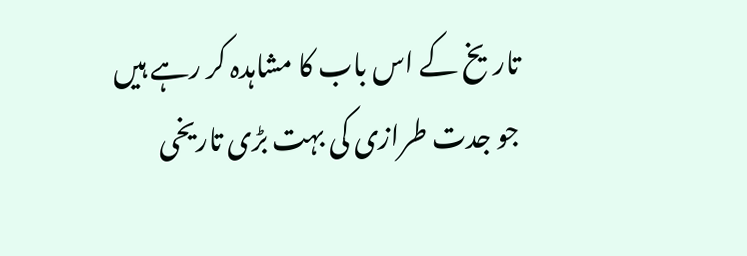تاریخ کے اس باب کا مشاہدہ کر رہے ہیں جو جدت طرازی کی بہت بڑی تاریخی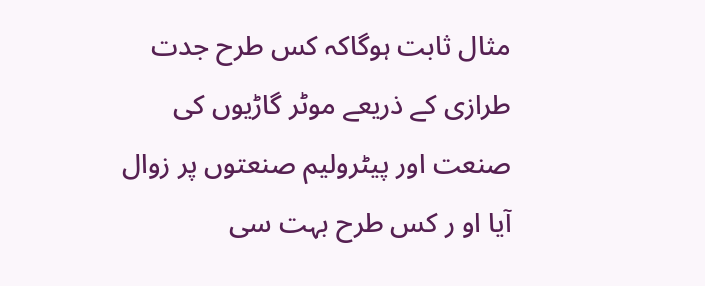مثال ثابت ہوگاکہ کس طرح جدت طرازی کے ذریعے موٹر گاڑیوں کی صنعت اور پیٹرولیم صنعتوں پر زوال آیا او ر کس طرح بہت سی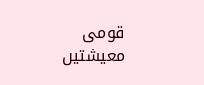قومی معیشتیں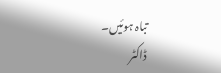تباہ ہوئیں۔
ڈاکٹر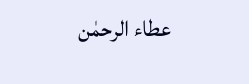عطاء الرحمٰن